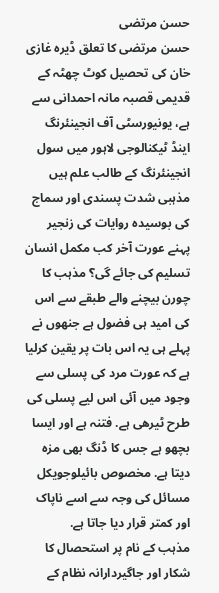حسن مرتضی
حسن مرتضی کا تعلق ڈیرہ غازی خان کی تحصیل کوٹ چھٹہ کے قدیمی قصبہ مانہ احمدانی سے ہے، یونیورسٹی آف انجینئرنگ اینڈ ٹیکنالوجی لاہور میں سول انجینئرنگ کے طالب علم ہیں
مذہبی شدت پسندی اور سماج کی بوسیدہ روایات کی زنجیر پہنے عورت آخر کب مکمل انسان تسلیم کی جائے گی؟ مذہب کا چورن بیچنے والے طبقے سے اس کی امید ہی فضول ہے جنھوں نے پہلے ہی یہ اس بات پر یقین کرلیا ہے کہ عورت مرد کی پسلی سے وجود میں آئی اس لیے پسلی کی طرح ٹیرھی ہے. فتنہ ہے اور ایسا بچھو ہے جس کا ڈنگ بھی مزہ دیتا ہے. مخصوص بائیلوجویکل مسائل کی وجہ سے اسے ناپاک اور کمتر قرار دیا جاتا ہے.
مذہب کے نام پر استحصال کا شکار اور جاگیردارانہ نظام کے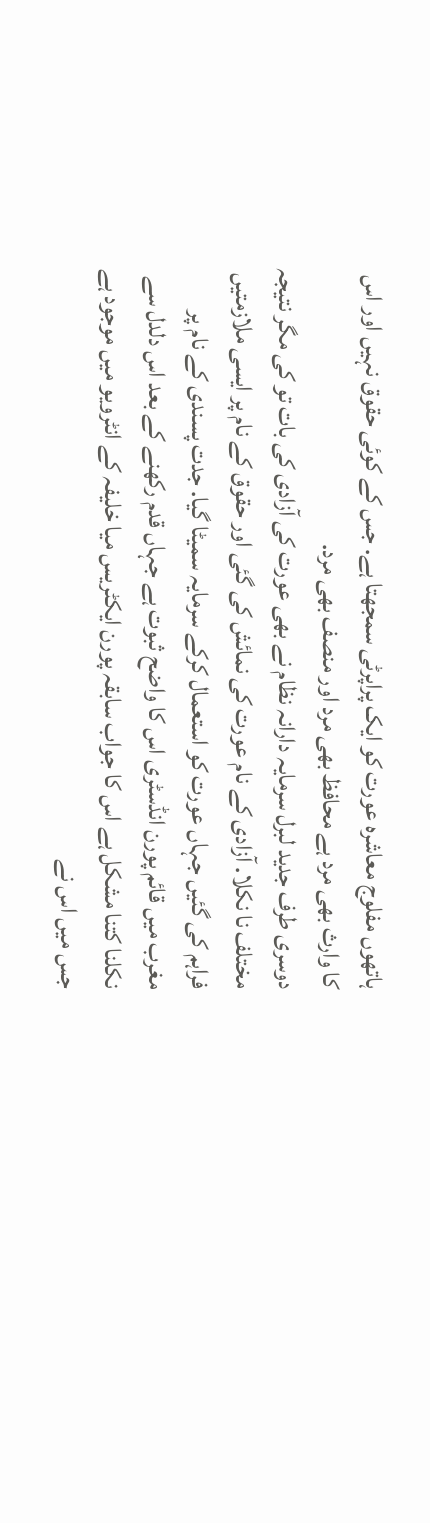ہاتھوں مفلوج معاشرہ عورت کو ایک پراپرٹی سمجھتا ہے. جس کے کوئی حقوق نہیں اور اس کا وارث بھی مرد ہے محافظ بھی مرد اور منصف بھی مرد.
دوسری طرف جدید لبرل سرمایہ دارانہ نظام نے بھی عورت کی آزادی کی بات تو کی مگر نتیجہ مختلف نا نکلا. آزادی کے نام عورت کی نمائش کی گئی اور حقوق کے نام پر ایسی ملازمتیں فراہم کی گئیں جہاں عورت کو استعمال کرکے سرمایہ سمیٹا گیا. جدت پسندی کے نام پر مغرب میں قائم پورن انڈسٹری اس کا واضح ثبوت ہے جہاں قدم رکھنے کے بعد اس دلدل سے نکلنا کتنا مشکل ہے اس کا جواب سابقہ پورن ایکٹریس میا خلیفہ کے انٹرویو میں موجود ہے جس میں اس نے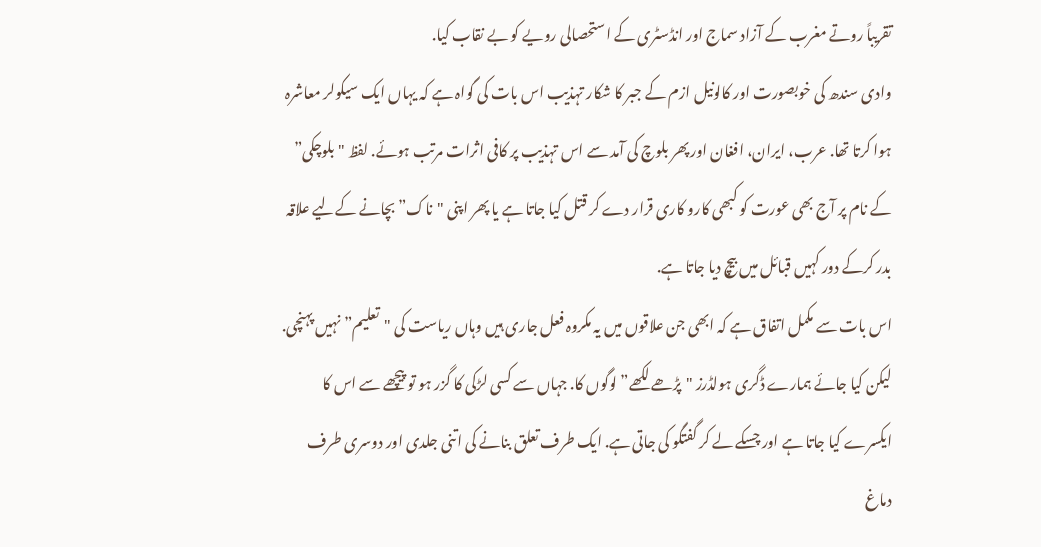تقریباً روتے مغرب کے آزاد سماج اور انڈسٹری کے استحصالی رویے کو بے نقاب کیا.
وادی سندھ کی خوبصورت اور کالونیل ازم کے جبر کا شکار تہذیب اس بات کی گواہ ہے کہ یہاں ایک سیکولر معاشرہ ہوا کرتا تھا. عرب، ایران، افغان اور پھر بلوچ کی آمد سے اس تہذیب پر کافی اثرات مرتب ہوئے. لفظ "بلوچکی” کے نام پر آج بھی عورت کو کبھی کارو کاری قرار دے کر قتل کیا جاتا ہے یا پھر اپنی "ناک” بچانے کےلیے علاقہ بدر کرکے دور کہیں قبائل میں بیچ دیا جاتا ہے.
اس بات سے مکمل اتفاق ہے کہ ابھی جن علاقوں میں یہ مکروہ فعل جاری ہیں وہاں ریاست کی "تعلیم” نہیں پہنچی. لیکن کیا جائے ہمارے ڈگری ہولڈرز "پڑھے لکھے” لوگوں کا. جہاں سے کسی لڑکی کا گزر ہو تو پیچھے سے اس کا ایکسرے کیا جاتا ہے اور چسکے لے کر گفتگو کی جاتی ہے. ایک طرف تعلق بنانے کی اتنی جلدی اور دوسری طرف دماغ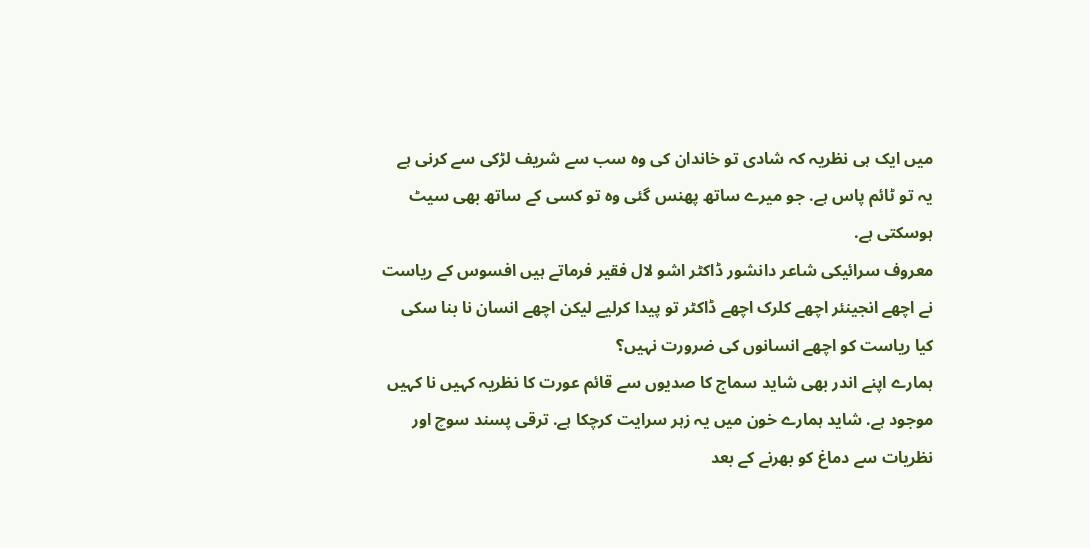میں ایک ہی نظریہ کہ شادی تو خاندان کی وہ سب سے شریف لڑکی سے کرنی ہے یہ تو ٹائم پاس ہے. جو میرے ساتھ پھنس گئی وہ تو کسی کے ساتھ بھی سیٹ ہوسکتی ہے.
معروف سرائیکی شاعر دانشور ڈاکٹر اشو لال فقیر فرماتے ہیں افسوس کے ریاست نے اچھے انجینئر اچھے کلرک اچھے ڈاکٹر تو پیدا کرلیے لیکن اچھے انسان نا بنا سکی کیا ریاست کو اچھے انسانوں کی ضرورت نہیں؟
ہمارے اپنے اندر بھی شاید سماج کا صدیوں سے قائم عورت کا نظریہ کہیں نا کہیں موجود ہے. شاید ہمارے خون میں یہ زہر سرایت کرچکا ہے. ترقی پسند سوچ اور نظریات سے دماغ کو بھرنے کے بعد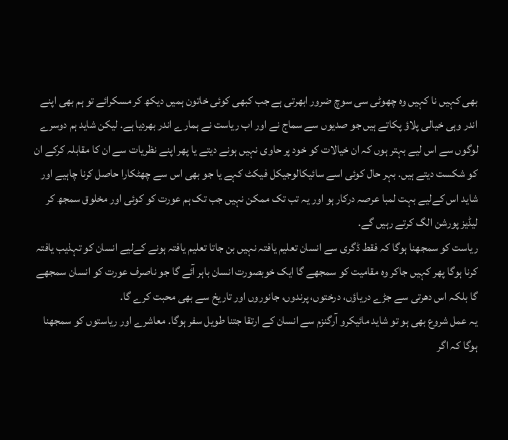بھی کہیں نا کہیں وہ چھوٹی سی سوچ ضرور ابھرتی ہے جب کبھی کوئی خاتون ہمیں دیکھ کر مسکرائے تو ہم بھی اپنے اندر وہی خیالی پلاؤ پکاتے ہیں جو صدیوں سے سماج نے اور اب ریاست نے ہمارے اندر بھردیا ہے. لیکن شاید ہم دوسرے لوگوں سے اس لیے بہتر ہوں کہ ان خیالات کو خود پر حاوی نہیں ہونے دیتے یا پھر اپنے نظریات سے ان کا مقابلہ کرکے ان کو شکست دیتے ہیں. بہر حال کوئی اسے سائیکالوجیکل فیکٹ کہے یا جو بھی اس سے چھٹکارا حاصل کرنا چاہیے اور شاید اس کےلیے بہت لمبا عرصہ درکار ہو اور یہ تب تک ممکن نہیں جب تک ہم عورت کو کوئی اور مخلوق سمجھ کر لیڈیز پورشن الگ کرتے رہیں گے.
ریاست کو سمجھنا ہوگا کہ فقط ڈگری سے انسان تعلیم یافتہ نہیں بن جاتا تعلیم یافتہ ہونے کےلیے انسان کو تہذیب یافتہ کرنا ہوگا پھر کہیں جاکر وہ مقامیت کو سمجھے گا ایک خوبصورت انسان باہر آئے گا جو ناصرف عورت کو انسان سمجھے گا بلکہ اس دھرتی سے جڑے دریاؤں، درختوں، پرندوں، جانوروں اور تاریخ سے بھی محبت کرے گا.
یہ عمل شروع بھی ہو تو شاید مائیکرو آرگنزم سے انسان کے ارتقا جتنا طویل سفر ہوگا. معاشرے اور ریاستوں کو سمجھنا ہوگا کہ اگر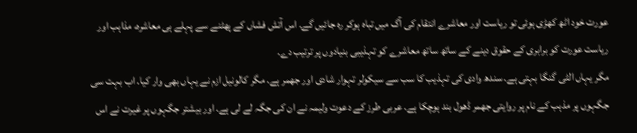عورت خود اٹھ کھڑی ہوئی تو ریاست اور معاشرے انتقام کی آگ میں تباہ ہوکر رہ جائیں گے. اس آتش فشاں کے پھٹنے سے پہلے ہی معاشرہ، مذاہب اور ریاست عورت کو برابری کے حقوق دینے کے ساتھ ساتھ معاشرے کو تہذیبی بنیادوں پر ترتیب دے.
مگر یہاں الٹی گنگا بہتی ہے. سندھ وادی کی تہذیب کا سب سے سیکولر تہوار شادی اور جھمر ہے. مگر کالونیل ازم نے یہاں بھی وار کیا. اب بہت سی جگہوں پر مذہب کے نام پر روایتی جھمر ڈھول بند ہوچکا ہے. عربی طرز کے دعوت ولیمہ نے ان کی جگہ لے لی ہے. اور بیشتر جگہوں پر غیرت نے اس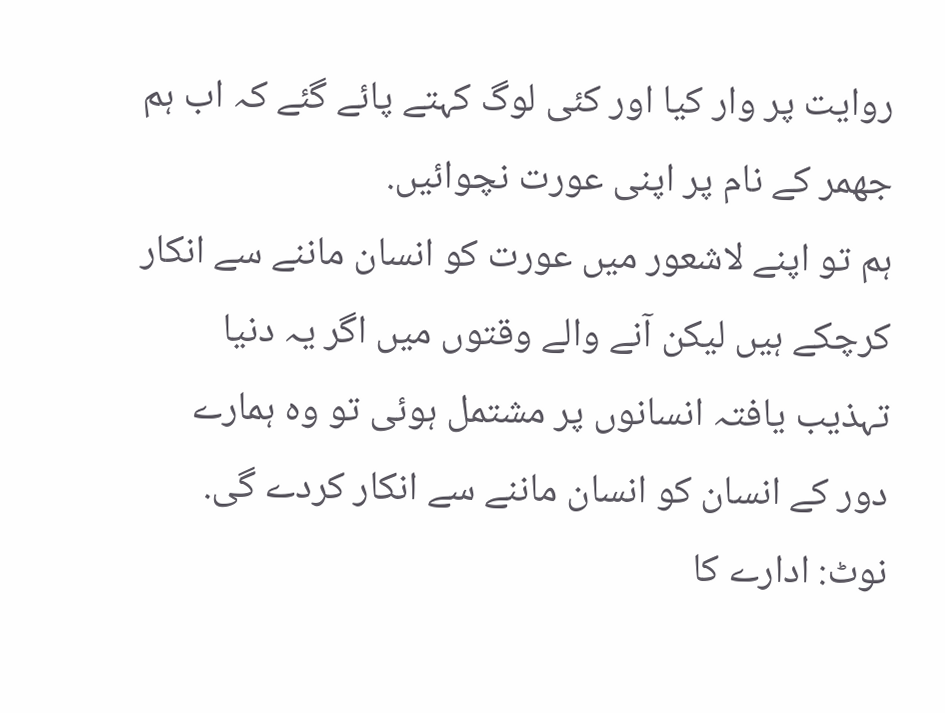روایت پر وار کیا اور کئی لوگ کہتے پائے گئے کہ اب ہم جھمر کے نام پر اپنی عورت نچوائیں.
ہم تو اپنے لاشعور میں عورت کو انسان ماننے سے انکار کرچکے ہیں لیکن آنے والے وقتوں میں اگر یہ دنیا تہذیب یافتہ انسانوں پر مشتمل ہوئی تو وہ ہمارے دور کے انسان کو انسان ماننے سے انکار کردے گی.
نوٹ: ادارے کا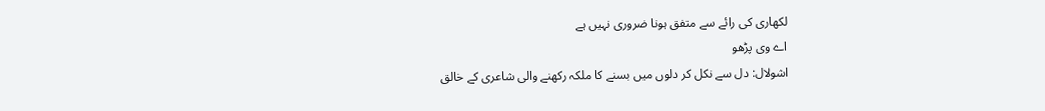لکھاری کی رائے سے متفق ہونا ضروری نہیں ہے
اے وی پڑھو
اشولال: دل سے نکل کر دلوں میں بسنے کا ملکہ رکھنے والی شاعری کے خالق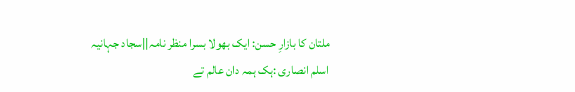ملتان کا بازارِ حسن: ایک بھولا بسرا منظر نامہ||سجاد جہانیہ
اسلم انصاری :ہک ہمہ دان عالم تے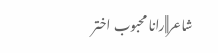شاعر||رانا محبوب اختر